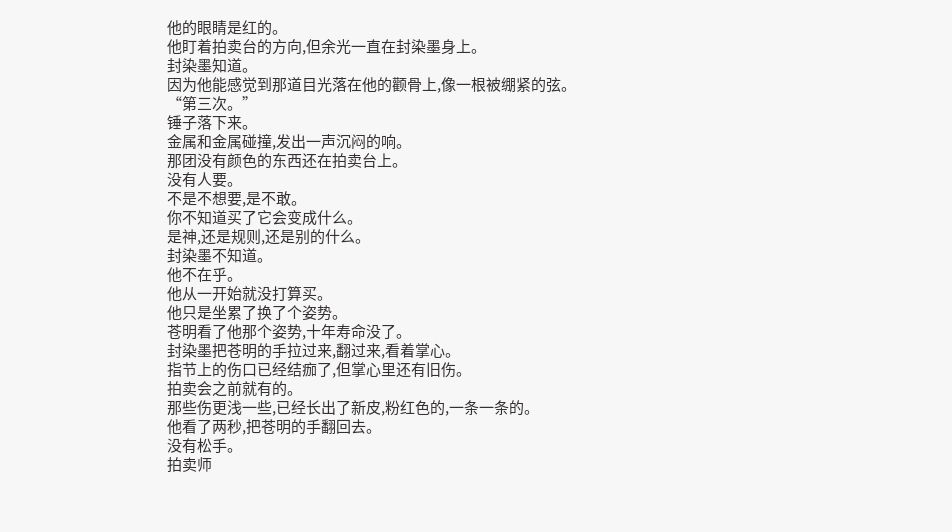他的眼睛是红的。
他盯着拍卖台的方向,但余光一直在封染墨身上。
封染墨知道。
因为他能感觉到那道目光落在他的颧骨上,像一根被绷紧的弦。
“第三次。”
锤子落下来。
金属和金属碰撞,发出一声沉闷的响。
那团没有颜色的东西还在拍卖台上。
没有人要。
不是不想要,是不敢。
你不知道买了它会变成什么。
是神,还是规则,还是别的什么。
封染墨不知道。
他不在乎。
他从一开始就没打算买。
他只是坐累了换了个姿势。
苍明看了他那个姿势,十年寿命没了。
封染墨把苍明的手拉过来,翻过来,看着掌心。
指节上的伤口已经结痂了,但掌心里还有旧伤。
拍卖会之前就有的。
那些伤更浅一些,已经长出了新皮,粉红色的,一条一条的。
他看了两秒,把苍明的手翻回去。
没有松手。
拍卖师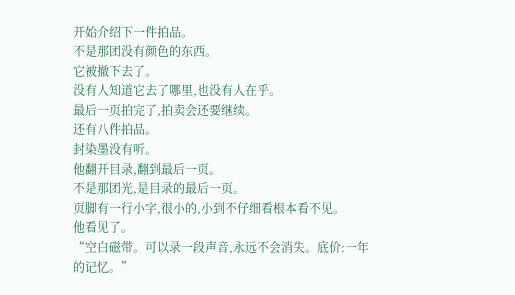开始介绍下一件拍品。
不是那团没有颜色的东西。
它被撤下去了。
没有人知道它去了哪里,也没有人在乎。
最后一页拍完了,拍卖会还要继续。
还有八件拍品。
封染墨没有听。
他翻开目录,翻到最后一页。
不是那团光,是目录的最后一页。
页脚有一行小字,很小的,小到不仔细看根本看不见。
他看见了。
“空白磁带。可以录一段声音,永远不会消失。底价:一年的记忆。”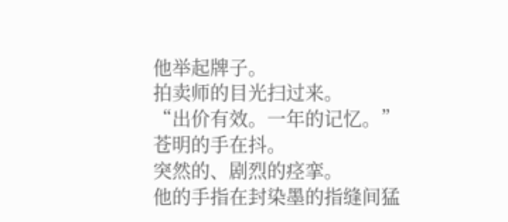他举起牌子。
拍卖师的目光扫过来。
“出价有效。一年的记忆。”
苍明的手在抖。
突然的、剧烈的痉挛。
他的手指在封染墨的指缝间猛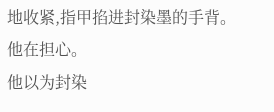地收紧,指甲掐进封染墨的手背。
他在担心。
他以为封染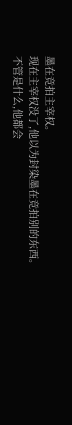墨在竞拍主宰权。
现在主宰权没了,他以为封染墨在竞拍别的东西。
不管是什么,他都会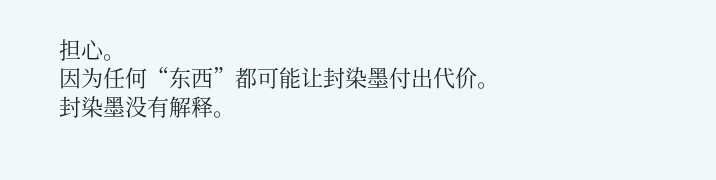担心。
因为任何“东西”都可能让封染墨付出代价。
封染墨没有解释。